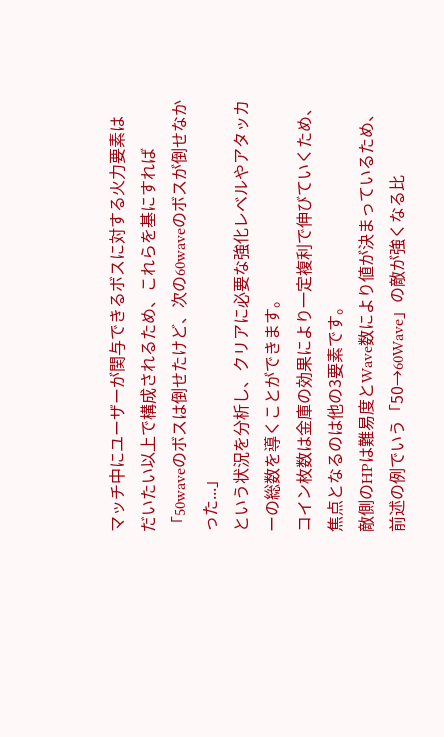マッチ中にユーザーが関与できるボスに対する火力要素は
だいたい以上で構成されるため、これらを基にすれば
「50waveのボスは倒せたけど、次の60waveのボスが倒せなかった...」
という状況を分析し、クリアに必要な強化レベルやアタッカーの総数を導くことができます。
コイン枚数は金庫の効果により一定複利で伸びていくため、焦点となるのは他の3要素です。
敵側のHPは難易度とWave数により値が決まっているため、前述の例でいう「50→60Wave」の敵が強くなる比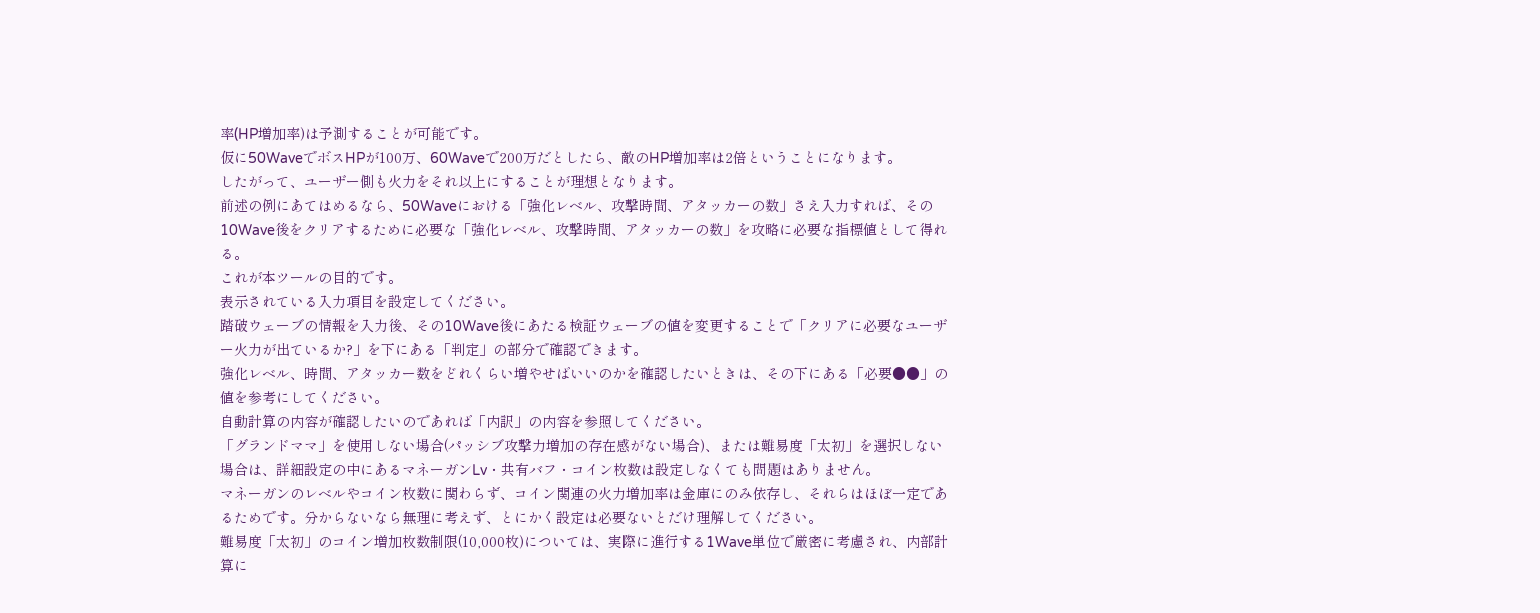率(HP増加率)は予測することが可能です。
仮に50WaveでボスHPが100万、60Waveで200万だとしたら、敵のHP増加率は2倍ということになります。
したがって、ユーザー側も火力をそれ以上にすることが理想となります。
前述の例にあてはめるなら、50Waveにおける「強化レベル、攻撃時間、アタッカーの数」さえ入力すれば、その10Wave後をクリアするために必要な「強化レベル、攻撃時間、アタッカーの数」を攻略に必要な指標値として得れる。
これが本ツールの目的です。
表示されている入力項目を設定してください。
踏破ウェーブの情報を入力後、その10Wave後にあたる検証ウェーブの値を変更することで「クリアに必要なユーザー火力が出ているか?」を下にある「判定」の部分で確認できます。
強化レベル、時間、アタッカー数をどれくらい増やせばいいのかを確認したいときは、その下にある「必要●●」の値を参考にしてください。
自動計算の内容が確認したいのであれば「内訳」の内容を参照してください。
「グランドママ」を使用しない場合(パッシブ攻撃力増加の存在感がない場合)、または難易度「太初」を選択しない場合は、詳細設定の中にあるマネーガンLv・共有バフ・コイン枚数は設定しなくても問題はありません。
マネーガンのレベルやコイン枚数に関わらず、コイン関連の火力増加率は金庫にのみ依存し、それらはほぼ一定であるためです。分からないなら無理に考えず、とにかく設定は必要ないとだけ理解してください。
難易度「太初」のコイン増加枚数制限(10,000枚)については、実際に進行する1Wave単位で厳密に考慮され、内部計算に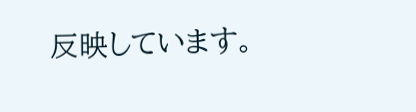反映しています。